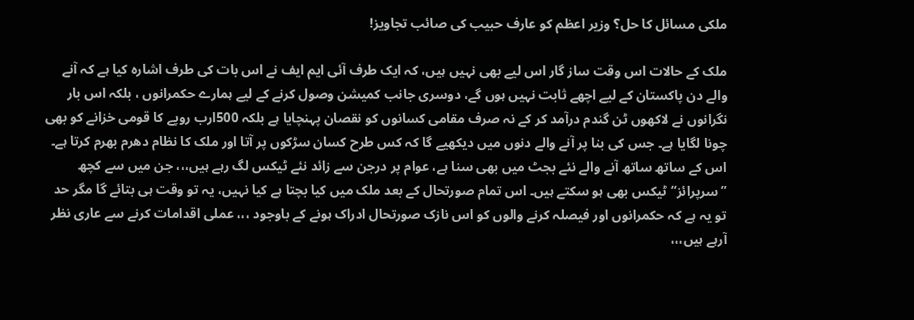ملکی مسائل کا حل؟ وزیر اعظم کو عارف حبیب کی صائب تجاویز!

ملک کے حالات اس وقت ساز گار اس لیے بھی نہیں ہیں، کہ ایک طرف آئی ایم ایف نے اس بات کی طرف اشارہ کیا ہے کہ آنے والے دن پاکستان کے لیے اچھے ثابت نہیں ہوں گے، دوسری جانب کمیشن وصول کرنے کے لیے ہمارے حکمرانوں ، بلکہ اس بار نگرانوں نے لاکھوں ٹن گندم درآمد کر کے نہ صرف مقامی کسانوں کو نقصان پہنچایا ہے بلکہ 500ارب روپے کا قومی خزانے کو بھی چونا لگایا ہے۔ جس کی بنا پر آنے والے دنوں میں دیکھیے گا کہ کس طرح کسان سڑکوں پر آتا اور ملک کا نظام دھرم بھرم کرتا ہے۔ اس کے ساتھ ساتھ آنے والے نئے بجٹ میں بھی سنا ہے، عوام پر درجن سے زائد نئے ٹیکس لگ رہے ہیں،،، جن میں سے کچھ ”سرپرائز“ ٹیکس بھی ہو سکتے ہیں۔ اس تمام صورتحال کے بعد ملک میں کیا بچتا ہے کیا نہیں، یہ تو وقت ہی بتائے گا مگر حد تو یہ ہے کہ حکمرانوں اور فیصلہ کرنے والوں کو اس نازک صورتحال ادراک ہونے کے باوجود ،،، عملی اقدامات کرنے سے عاری نظر آرہے ہیں،،،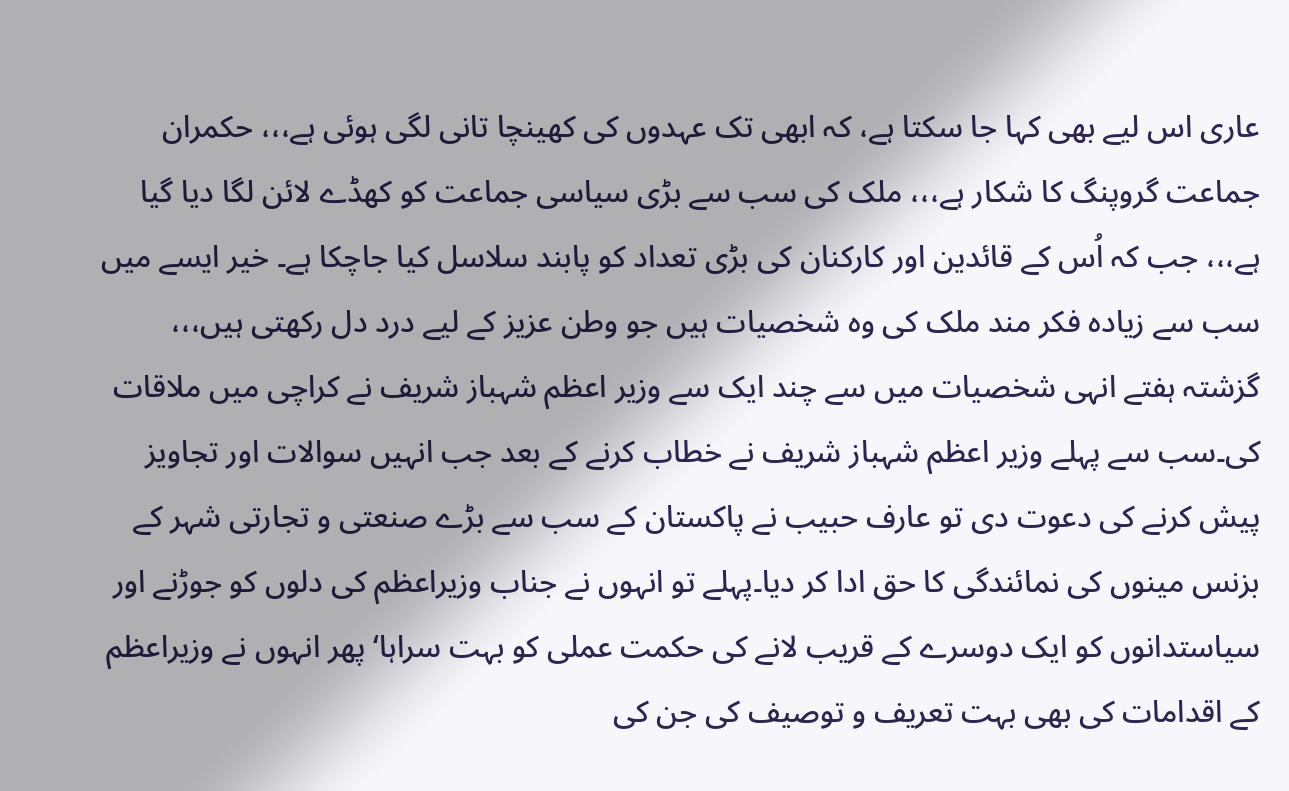عاری اس لیے بھی کہا جا سکتا ہے، کہ ابھی تک عہدوں کی کھینچا تانی لگی ہوئی ہے،،، حکمران جماعت گروپنگ کا شکار ہے،،، ملک کی سب سے بڑی سیاسی جماعت کو کھڈے لائن لگا دیا گیا ہے،،، جب کہ اُس کے قائدین اور کارکنان کی بڑی تعداد کو پابند سلاسل کیا جاچکا ہے۔ خیر ایسے میں سب سے زیادہ فکر مند ملک کی وہ شخصیات ہیں جو وطن عزیز کے لیے درد دل رکھتی ہیں،،، گزشتہ ہفتے انہی شخصیات میں سے چند ایک سے وزیر اعظم شہباز شریف نے کراچی میں ملاقات کی۔سب سے پہلے وزیر اعظم شہباز شریف نے خطاب کرنے کے بعد جب انہیں سوالات اور تجاویز پیش کرنے کی دعوت دی تو عارف حبیب نے پاکستان کے سب سے بڑے صنعتی و تجارتی شہر کے بزنس مینوں کی نمائندگی کا حق ادا کر دیا۔پہلے تو انہوں نے جناب وزیراعظم کی دلوں کو جوڑنے اور سیاستدانوں کو ایک دوسرے کے قریب لانے کی حکمت عملی کو بہت سراہا‘ پھر انہوں نے وزیراعظم کے اقدامات کی بھی بہت تعریف و توصیف کی جن کی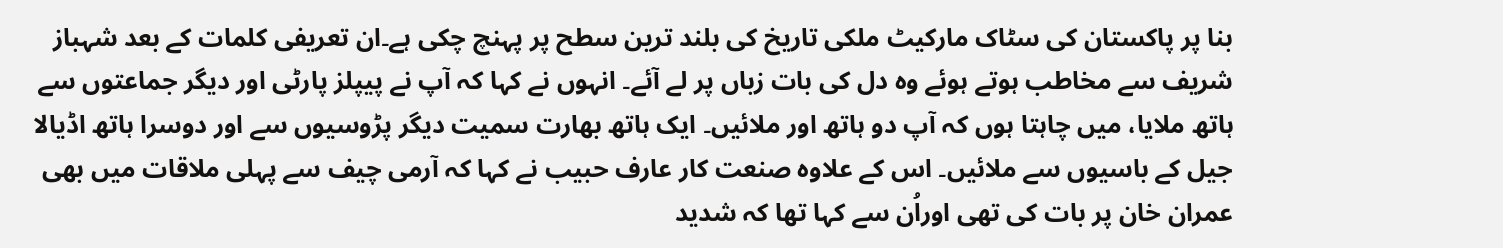بنا پر پاکستان کی سٹاک مارکیٹ ملکی تاریخ کی بلند ترین سطح پر پہنچ چکی ہے۔ان تعریفی کلمات کے بعد شہباز شریف سے مخاطب ہوتے ہوئے وہ دل کی بات زباں پر لے آئے۔ انہوں نے کہا کہ آپ نے پیپلز پارٹی اور دیگر جماعتوں سے ہاتھ ملایا، میں چاہتا ہوں کہ آپ دو ہاتھ اور ملائیں۔ ایک ہاتھ بھارت سمیت دیگر پڑوسیوں سے اور دوسرا ہاتھ اڈیالا جیل کے باسیوں سے ملائیں۔ اس کے علاوہ صنعت کار عارف حبیب نے کہا کہ آرمی چیف سے پہلی ملاقات میں بھی عمران خان پر بات کی تھی اوراُن سے کہا تھا کہ شدید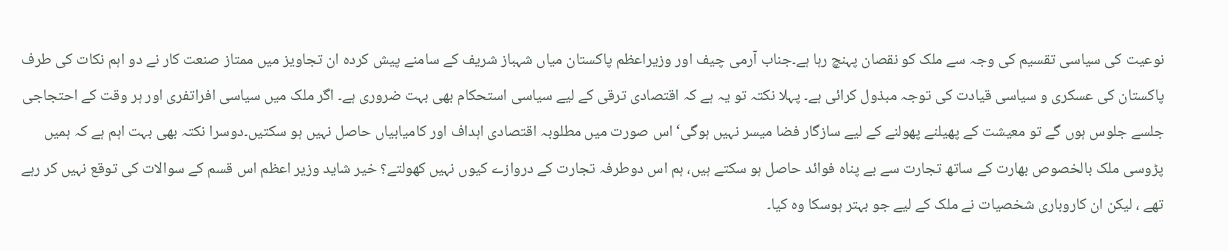نوعیت کی سیاسی تقسیم کی وجہ سے ملک کو نقصان پہنچ رہا ہے۔جناب آرمی چیف اور وزیراعظم پاکستان میاں شہباز شریف کے سامنے پیش کردہ ان تجاویز میں ممتاز صنعت کار نے دو اہم نکات کی طرف پاکستان کی عسکری و سیاسی قیادت کی توجہ مبذول کرائی ہے۔ پہلا نکتہ تو یہ ہے کہ اقتصادی ترقی کے لیے سیاسی استحکام بھی بہت ضروری ہے۔ اگر ملک میں سیاسی افراتفری اور ہر وقت کے احتجاجی جلسے جلوس ہوں گے تو معیشت کے پھیلنے پھولنے کے لیے سازگار فضا میسر نہیں ہوگی‘ اس صورت میں مطلوبہ اقتصادی اہداف اور کامیابیاں حاصل نہیں ہو سکتیں۔دوسرا نکتہ بھی بہت اہم ہے کہ ہمیں پڑوسی ملک بالخصوص بھارت کے ساتھ تجارت سے بے پناہ فوائد حاصل ہو سکتے ہیں، ہم اس دوطرفہ تجارت کے دروازے کیوں نہیں کھولتے؟ خیر شاید وزیر اعظم اس قسم کے سوالات کی توقع نہیں کر رہے تھے ، لیکن ان کاروباری شخصیات نے ملک کے لیے جو بہتر ہوسکا وہ کیا۔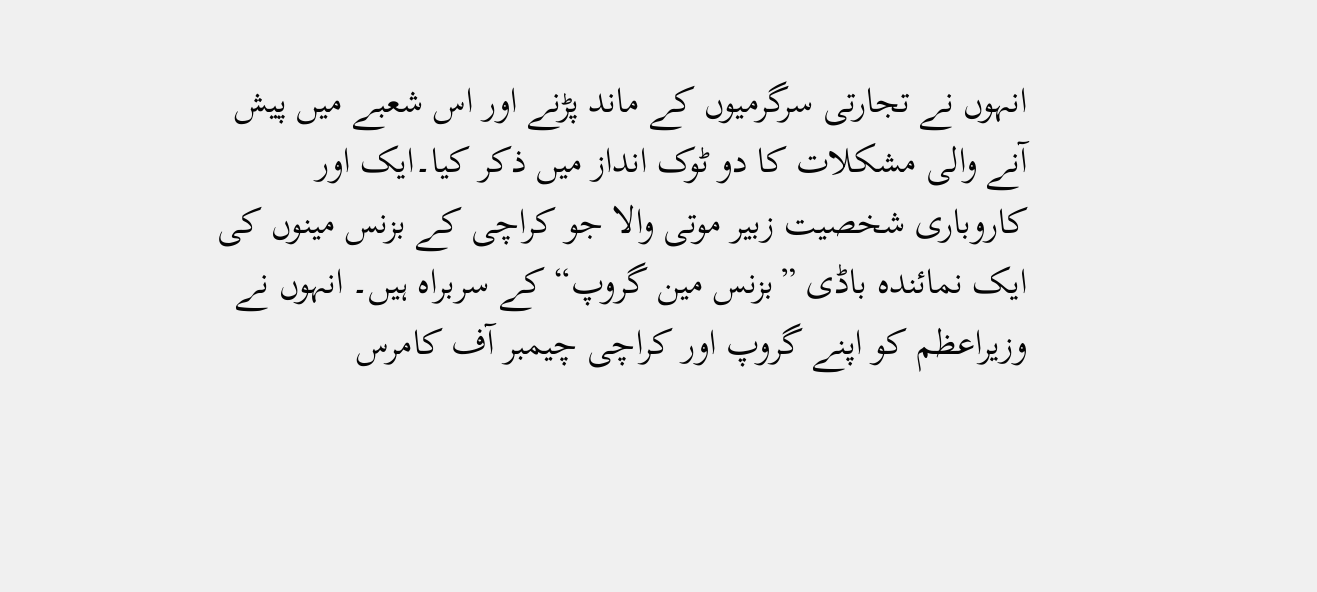انہوں نے تجارتی سرگرمیوں کے ماند پڑنے اور اس شعبے میں پیش آنے والی مشکلات کا دو ٹوک انداز میں ذکر کیا۔ایک اور کاروباری شخصیت زبیر موتی والا جو کراچی کے بزنس مینوں کی ایک نمائندہ باڈی ”بزنس مین گروپ“ کے سربراہ ہیں۔ انہوں نے وزیراعظم کو اپنے گروپ اور کراچی چیمبر آف کامرس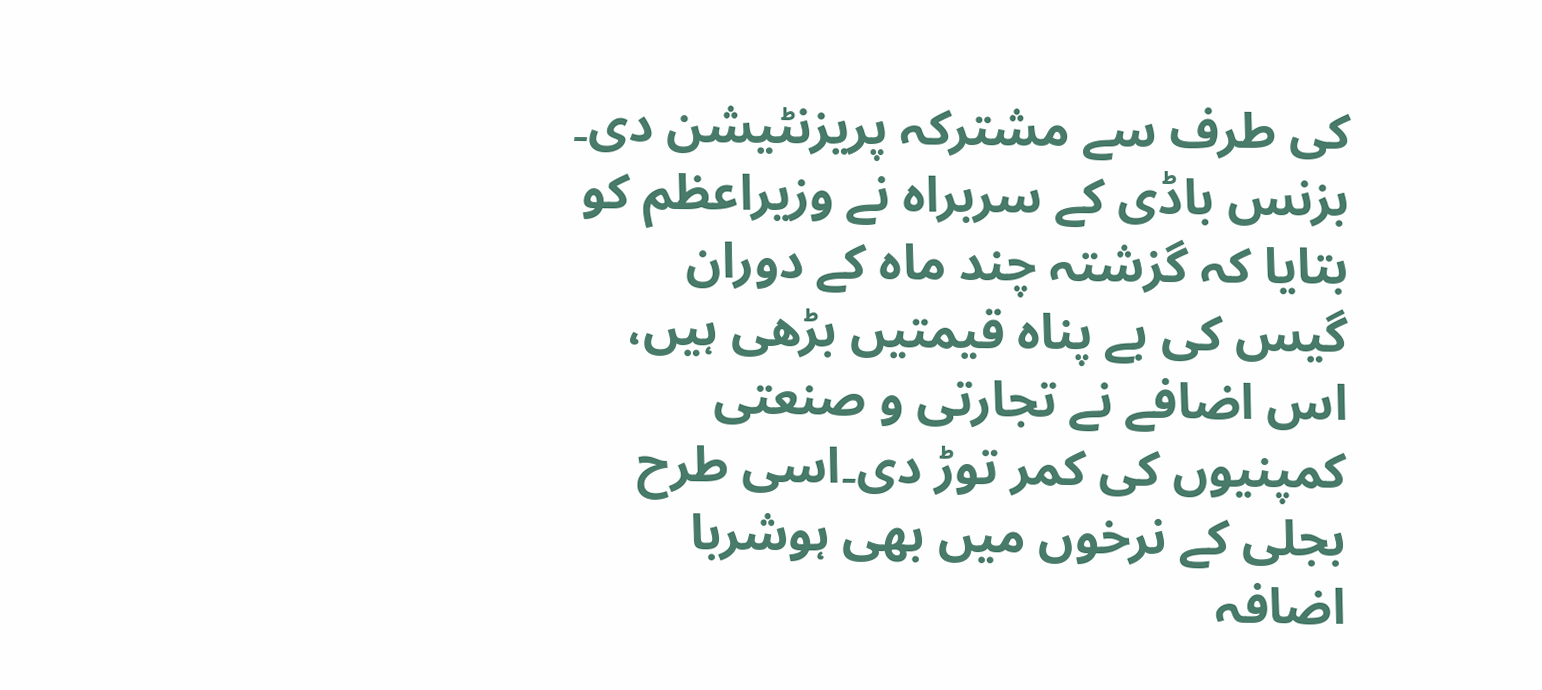کی طرف سے مشترکہ پریزنٹیشن دی۔ بزنس باڈی کے سربراہ نے وزیراعظم کو بتایا کہ گزشتہ چند ماہ کے دوران گیس کی بے پناہ قیمتیں بڑھی ہیں، اس اضافے نے تجارتی و صنعتی کمپنیوں کی کمر توڑ دی۔اسی طرح بجلی کے نرخوں میں بھی ہوشربا اضافہ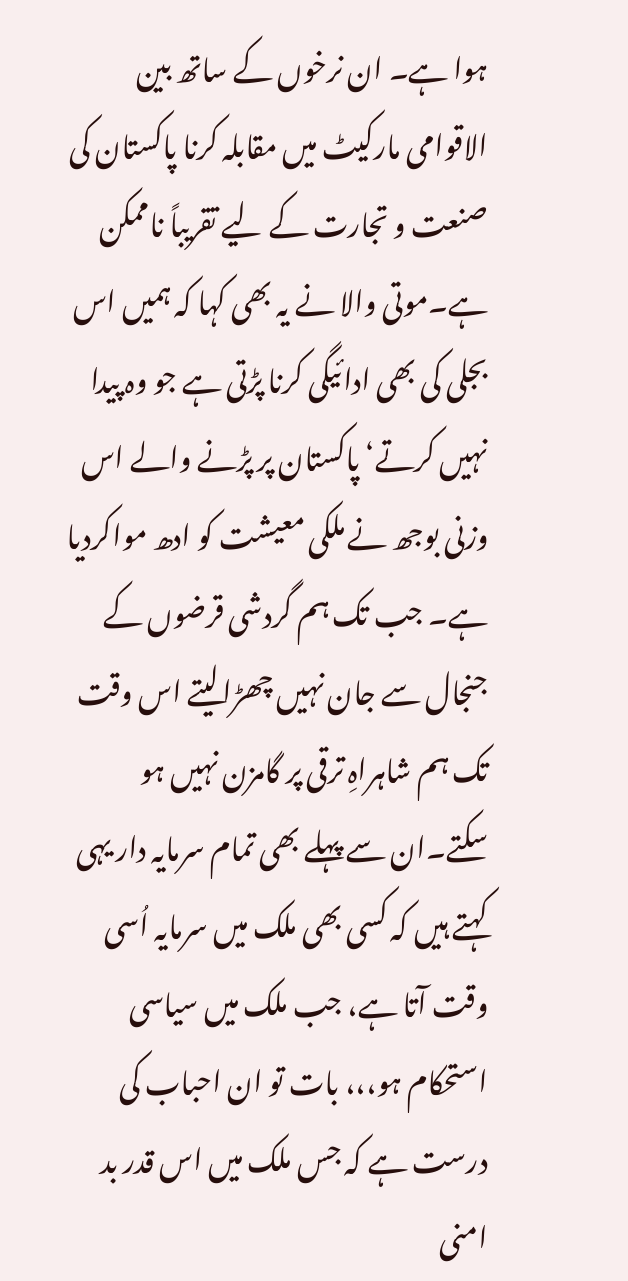ہوا ہے۔ ان نرخوں کے ساتھ بین الاقوامی مارکیٹ میں مقابلہ کرنا پاکستان کی صنعت و تجارت کے لیے تقریباً ناممکن ہے۔موتی والا نے یہ بھی کہا کہ ہمیں اس بجلی کی بھی ادائیگی کرنا پڑتی ہے جو وہ پیدا نہیں کرتے‘ پاکستان پر پڑنے والے اس وزنی بوجھ نے ملکی معیشت کو ادھ مواکردیا ہے۔ جب تک ہم گردشی قرضوں کے جنجال سے جان نہیں چھڑالیتے اس وقت تک ہم شاہراہِ ترقی پر گامزن نہیں ہو سکتے۔ان سے پہلے بھی تمام سرمایہ دار یہی کہتے ہیں کہ کسی بھی ملک میں سرمایہ اُسی وقت آتا ہے، جب ملک میں سیاسی استحکام ہو،،، بات تو ان احباب کی درست ہے کہ جس ملک میں اس قدر بد امنی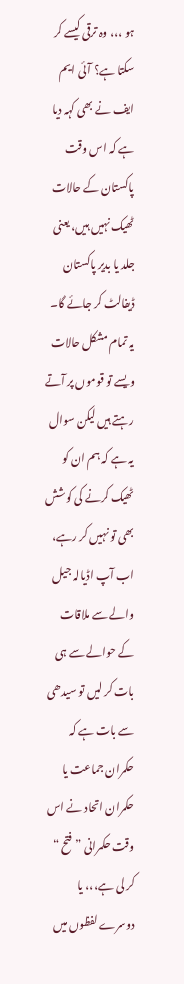ہو ،،، وہ ترقی کیسے کر سکتا ہے؟ آئی ایم ایف نے بھی کہہ دیا ہے کہ اس وقت پاکستان کے حالات ٹھیک نہیں ہیں، یعنی جلد یا بدیر پاکستان ڈیفالٹ کر جائے گا۔ یہ تمام مشکل حالات ویسے تو قوموں پر آتے رہتے ہیں لیکن سوال یہ ہے کہ ہم ان کو ٹھیک کرنے کی کوشش بھی تو نہیں کر رہے، اب آپ اڈیالہ جیل والے سے ملاقات کے حوالے سے ہی بات کر لیں تو سیدھی سے بات ہے کہ حکمران جماعت یا حکمران اتحاد نے اس وقت حکمرانی ”فتح “ کر لی ہے،،، یا دوسرے لفظوں میں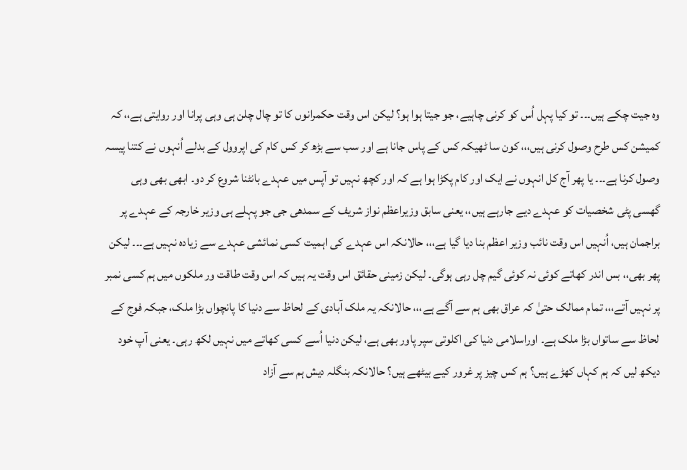وہ جیت چکے ہیں۔۔۔ تو کیا پہل اُس کو کرنی چاہیے، جو جیتا ہوا ہو؟ لیکن اس وقت حکمرانوں کا تو چال چلن ہی وہی پرانا اور روایتی ہے،، کہ کمیشن کس طرح وصول کرنی ہیں،،، کون سا ٹھیکہ کس کے پاس جانا ہے اور سب سے بڑھ کر کس کام کی اپروول کے بدلے اُنہوں نے کتنا پیسہ وصول کرنا ہے۔۔۔ یا پھر آج کل انہوں نے ایک اور کام پکڑا ہوا ہے کہ اور کچھ نہیں تو آپس میں عہدے بانٹنا شروع کر دو۔ ابھی بھی وہی گھسی پٹی شخصیات کو عہدے دیے جارہے ہیں،، یعنی سابق وزیراعظم نواز شریف کے سمدھی جی جو پہلے ہی وزیر خارجہ کے عہدے پر براجمان ہیں، اُنہیں اس وقت نائب وزیر اعظم بنا دیا گیا ہے،،، حالانکہ اس عہدے کی اہمیت کسی نمائشی عہدے سے زیادہ نہیں ہے۔۔۔ لیکن پھر بھی،، بس اندر کھاتے کوئی نہ کوئی گیم چل رہی ہوگی۔ لیکن زمینی حقائق اس وقت یہ ہیں کہ اس وقت طاقت ور ملکوں میں ہم کسی نمبر پر نہیں آتے،،، تمام ممالک حتیٰ کہ عراق بھی ہم سے آگے ہے،،، حالانکہ یہ ملک آبادی کے لحاظ سے دنیا کا پانچواں بڑا ملک، جبکہ فوج کے لحاظ سے ساتواں بڑا ملک ہے۔ اوراسلامی دنیا کی اکلوتی سپر پاور بھی ہے، لیکن دنیا اُسے کسی کھاتے میں نہیں لکھ رہی۔ یعنی آپ خود دیکھ لیں کہ ہم کہاں کھڑے ہیں؟ ہم کس چیز پر غرور کیے بیٹھے ہیں؟ حالانکہ بنگلہ دیش ہم سے آزاد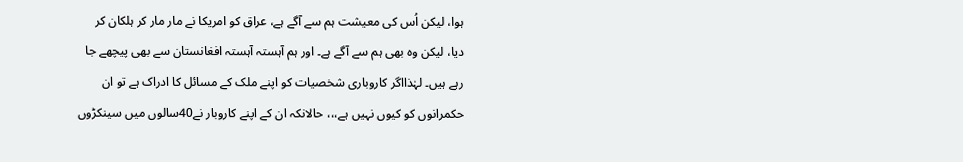ہوا، لیکن اُس کی معیشت ہم سے آگے ہے، عراق کو امریکا نے مار مار کر ہلکان کر دیا، لیکن وہ بھی ہم سے آگے ہے۔ اور ہم آہستہ آہستہ افغانستان سے بھی پیچھے جا رہے ہیں۔ لہٰذااگر کاروباری شخصیات کو اپنے ملک کے مسائل کا ادراک ہے تو ان حکمرانوں کو کیوں نہیں ہے،،، حالانکہ ان کے اپنے کاروبار نے40سالوں میں سینکڑوں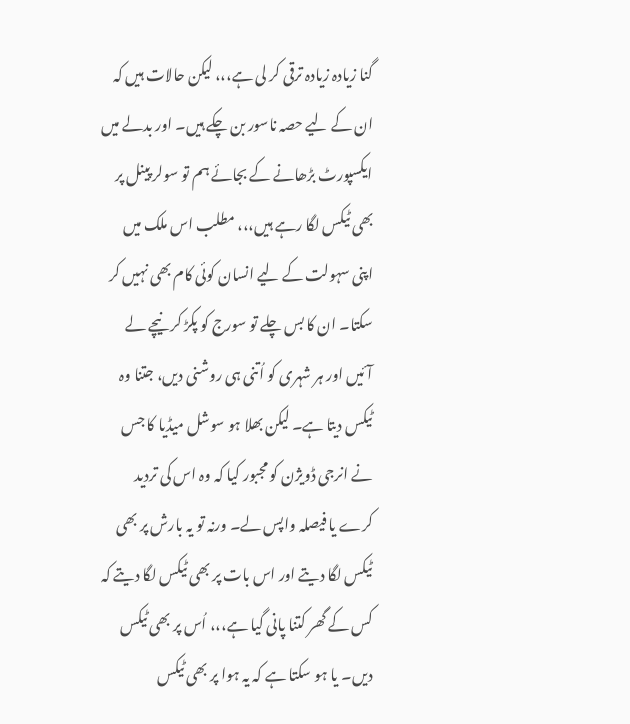گنا زیادہ زیادہ ترقی کر لی ہے،،، لیکن حالات ہیں کہ ان کے لیے حصہ ناسور بن چکے ہیں۔ اور بدلے میں ایکسپورٹ بڑھانے کے بجائے ہم تو سولر پینل پر بھی ٹیکس لگا رہے ہیں،،، مطلب اس ملک میں اپنی سہولت کے لیے انسان کوئی کام بھی نہیں کر سکتا۔ ان کا بس چلے تو سورج کو پکڑ کر نیچے لے آئیں اور ہر شہری کو اُتنی ہی روشنی دیں، جتنا وہ ٹیکس دیتا ہے۔ لیکن بھلا ہو سوشل میڈیا کا جس نے انرجی ڈویژن کو مجبور کیا کہ وہ اس کی تردید کرے یا فیصلہ واپس لے۔ ورنہ تو یہ بارش پر بھی ٹیکس لگا دیتے اور اس بات پر بھی ٹیکس لگا دیتے کہ کس کے گھر کتنا پانی گیا ہے،،، اُس پر بھی ٹیکس دیں۔ یا ہو سکتا ہے کہ یہ ہوا پر بھی ٹیکس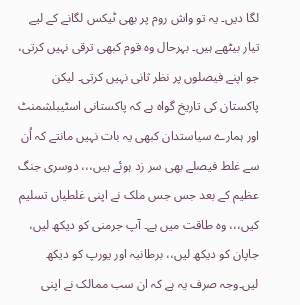لگا دیں۔ یہ تو واش روم پر بھی ٹیکس لگانے کے لیے تیار بیٹھے ہیں۔ بہرحال وہ قوم کبھی ترقی نہیں کرتی، جو اپنے فیصلوں پر نظر ثانی نہیں کرتی۔ لیکن پاکستان کی تاریخ گواہ ہے کہ پاکستانی اسٹیبلشمنٹ اور ہمارے سیاستدان کبھی یہ بات نہیں مانتے کہ اُن سے غلط فیصلے بھی سر زد ہوئے ہیں،،، دوسری جنگ عظیم کے بعد جس جس ملک نے اپنی غلطیاں تسلیم کیں،،، وہ طاقت میں ہے۔ آپ جرمنی کو دیکھ لیں، جاپان کو دیکھ لیں،، برطانیہ اور یورپ کو دیکھ لیں۔وجہ صرف یہ ہے کہ ان سب ممالک نے اپنی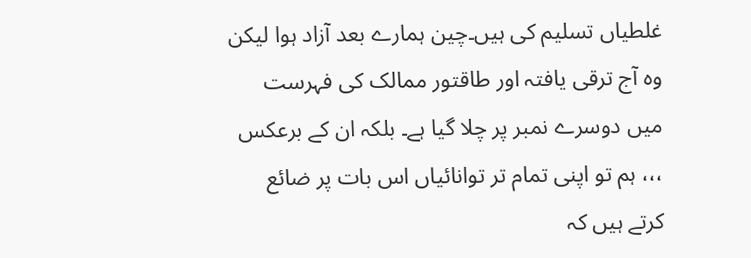غلطیاں تسلیم کی ہیں۔چین ہمارے بعد آزاد ہوا لیکن وہ آج ترقی یافتہ اور طاقتور ممالک کی فہرست میں دوسرے نمبر پر چلا گیا ہے۔ بلکہ ان کے برعکس ،،، ہم تو اپنی تمام تر توانائیاں اس بات پر ضائع کرتے ہیں کہ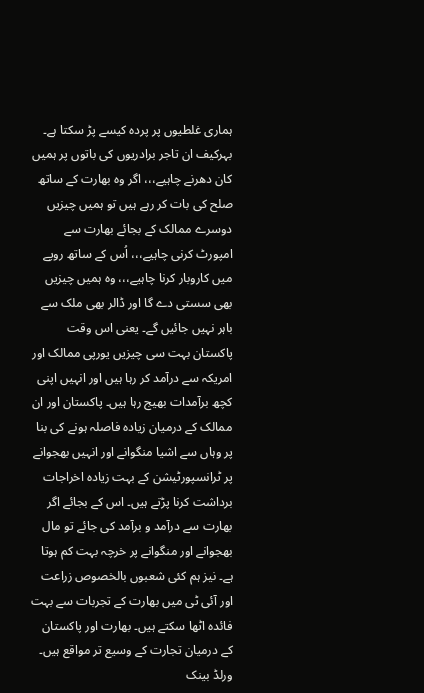ہماری غلطیوں پر پردہ کیسے پڑ سکتا ہے۔ بہرکیف ان تاجر برادریوں کی باتوں پر ہمیں کان دھرنے چاہیے،،، اگر وہ بھارت کے ساتھ صلح کی بات کر رہے ہیں تو ہمیں چیزیں دوسرے ممالک کے بجائے بھارت سے امپورٹ کرنی چاہیے،،، اُس کے ساتھ روپے میں کاروبار کرنا چاہیے،،، وہ ہمیں چیزیں بھی سستی دے گا اور ڈالر بھی ملک سے باہر نہیں جائیں گے۔ یعنی اس وقت پاکستان بہت سی چیزیں یورپی ممالک اور امریکہ سے درآمد کر رہا ہیں اور انہیں اپنی کچھ برآمدات بھیج رہا ہیں۔ پاکستان اور ان ممالک کے درمیان زیادہ فاصلہ ہونے کی بنا پر وہاں سے اشیا منگوانے اور انہیں بھجوانے پر ٹرانسپورٹیشن کے بہت زیادہ اخراجات برداشت کرنا پڑتے ہیں۔ اس کے بجائے اگر بھارت سے درآمد و برآمد کی جائے تو مال بھجوانے اور منگوانے پر خرچہ بہت کم ہوتا ہے۔ نیز ہم کئی شعبوں بالخصوص زراعت اور آئی ٹی میں بھارت کے تجربات سے بہت فائدہ اٹھا سکتے ہیں۔ بھارت اور پاکستان کے درمیان تجارت کے وسیع تر مواقع ہیں۔ ورلڈ بینک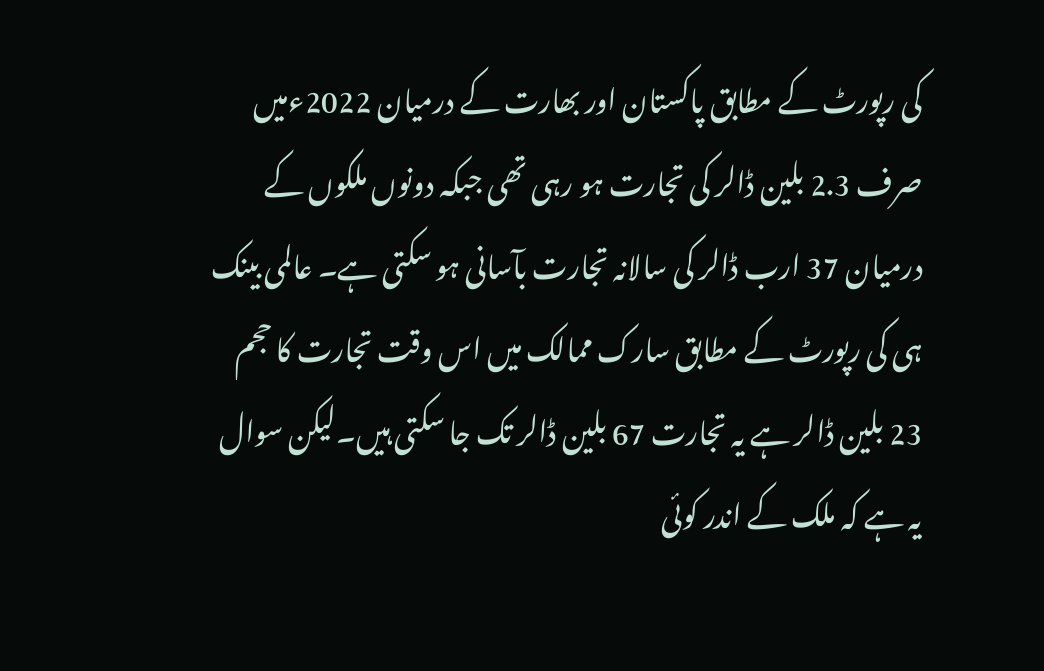کی رپورٹ کے مطابق پاکستان اور بھارت کے درمیان 2022ءمیں صرف 2.3 بلین ڈالر کی تجارت ہو رہی تھی جبکہ دونوں ملکوں کے درمیان 37 ارب ڈالر کی سالانہ تجارت بآسانی ہو سکتی ہے۔ عالمی بینک ہی کی رپورٹ کے مطابق سارک ممالک میں اس وقت تجارت کا حجم 23 بلین ڈالر ہے یہ تجارت 67 بلین ڈالر تک جا سکتی ہیں۔لیکن سوال یہ ہے کہ ملک کے اندر کوئی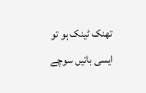تھنک ٹینک ہو تو ایسی باتیں سوچے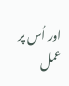اور اُس پر عمل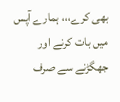بھی کرے،،، ہمارے آپس میں بات کرنے اور جھگڑنے سے صرف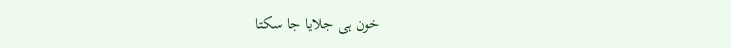خون ہی جلایا جا سکتا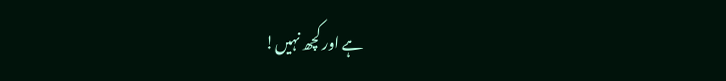ہے اور کچھ نہیں!